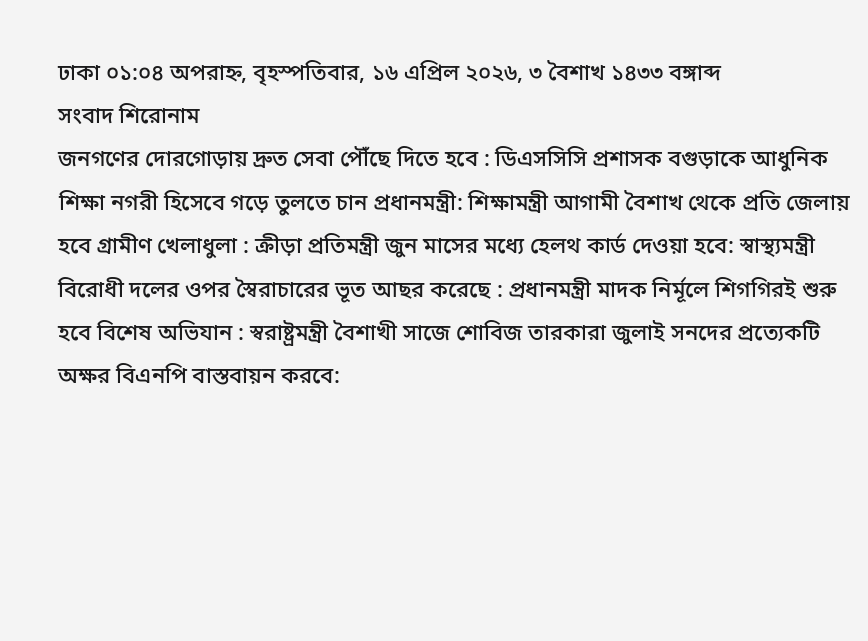ঢাকা ০১:০৪ অপরাহ্ন, বৃহস্পতিবার, ১৬ এপ্রিল ২০২৬, ৩ বৈশাখ ১৪৩৩ বঙ্গাব্দ
সংবাদ শিরোনাম
জনগণের দোরগোড়ায় দ্রুত সেবা পৌঁছে দিতে হবে : ডিএসসিসি প্রশাসক বগুড়াকে আধুনিক শিক্ষা নগরী হিসেবে গড়ে তুলতে চান প্রধানমন্ত্রী: শিক্ষামন্ত্রী আগামী বৈশাখ থেকে প্রতি জেলায় হবে গ্রামীণ খেলাধুলা : ক্রীড়া প্রতিমন্ত্রী জুন মাসের মধ্যে হেলথ কার্ড দেওয়া হবে: স্বাস্থ্যমন্ত্রী বিরোধী দলের ওপর স্বৈরাচারের ভূত আছর করেছে : প্রধানমন্ত্রী মাদক নির্মূলে শিগগিরই শুরু হবে বিশেষ অভিযান : স্বরাষ্ট্রমন্ত্রী বৈশাখী সাজে শোবিজ তারকারা জুলাই সনদের প্রত্যেকটি অক্ষর বিএনপি বাস্তবায়ন করবে: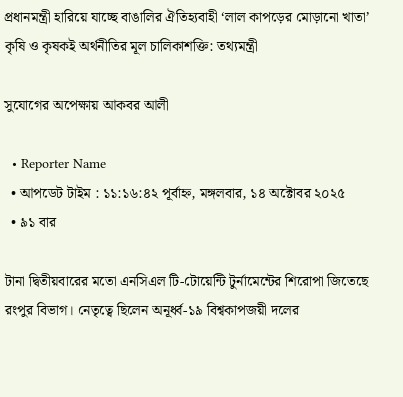প্রধানমন্ত্রী হারিয়ে যাচ্ছে বাঙালির ঐতিহ্যবাহী ‘লাল কাপড়ের মোড়ানো খাতা’ কৃষি ও কৃষকই অর্থনীতির মূল চালিকাশক্তি: তথ্যমন্ত্রী

সুযোগের অপেক্ষায় আকবর আলী

  • Reporter Name
  • আপডেট টাইম : ১১:১৬:৪২ পূর্বাহ্ন, মঙ্গলবার, ১৪ অক্টোবর ২০২৫
  • ৯১ বার

টানা দ্বিতীয়বারের মতো এনসিএল টি-টোয়েন্টি টুর্নামেন্টের শিরোপা জিতেছে রংপুর বিভাগ। নেতৃত্বে ছিলেন অনূর্ধ্ব-১৯ বিশ্বকাপজয়ী দলের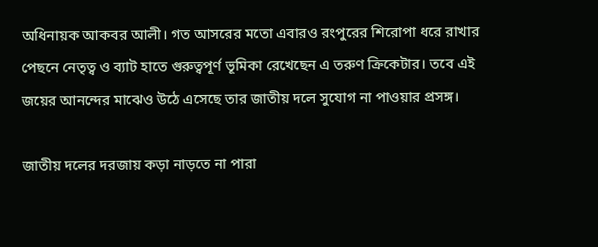অধিনায়ক আকবর আলী। গত আসরের মতো এবারও রংপুরের শিরোপা ধরে রাখার পেছনে নেতৃত্ব ও ব্যাট হাতে গুরুত্বপূর্ণ ভূমিকা রেখেছেন এ তরুণ ক্রিকেটার। তবে এই জয়ের আনন্দের মাঝেও উঠে এসেছে তার জাতীয় দলে সুযোগ না পাওয়ার প্রসঙ্গ।

জাতীয় দলের দরজায় কড়া নাড়তে না পারা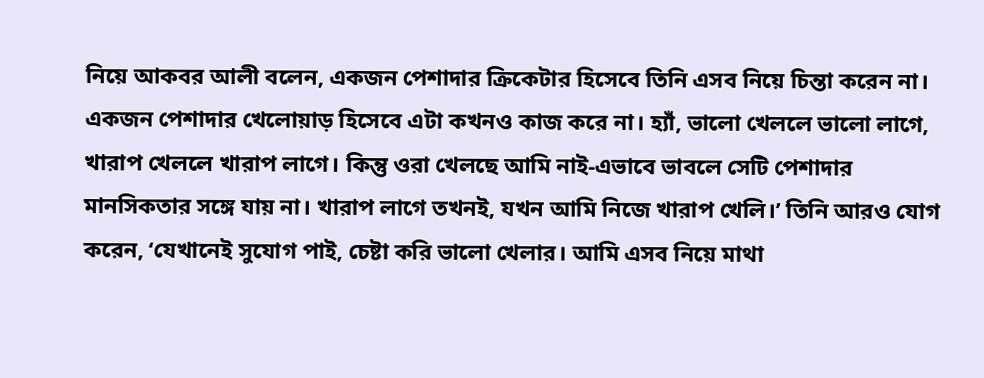নিয়ে আকবর আলী বলেন, একজন পেশাদার ক্রিকেটার হিসেবে তিনি এসব নিয়ে চিন্তা করেন না। একজন পেশাদার খেলোয়াড় হিসেবে এটা কখনও কাজ করে না। হ্যাঁ, ভালো খেললে ভালো লাগে, খারাপ খেললে খারাপ লাগে। কিন্তু ওরা খেলছে আমি নাই-এভাবে ভাবলে সেটি পেশাদার মানসিকতার সঙ্গে যায় না। খারাপ লাগে তখনই, যখন আমি নিজে খারাপ খেলি।’ তিনি আরও যোগ করেন, ‘যেখানেই সুযোগ পাই, চেষ্টা করি ভালো খেলার। আমি এসব নিয়ে মাথা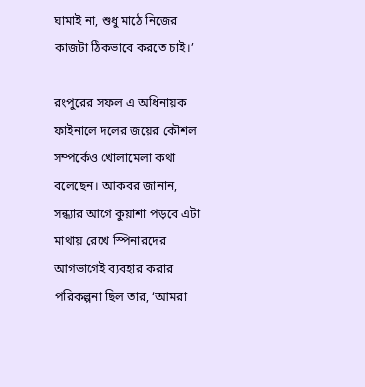ঘামাই না, শুধু মাঠে নিজের কাজটা ঠিকভাবে করতে চাই।’

রংপুরের সফল এ অধিনায়ক ফাইনালে দলের জয়ের কৌশল সম্পর্কেও খোলামেলা কথা বলেছেন। আকবর জানান, সন্ধ্যার আগে কুয়াশা পড়বে এটা মাথায় রেখে স্পিনারদের আগভাগেই ব্যবহার করার পরিকল্পনা ছিল তার, ‘আমরা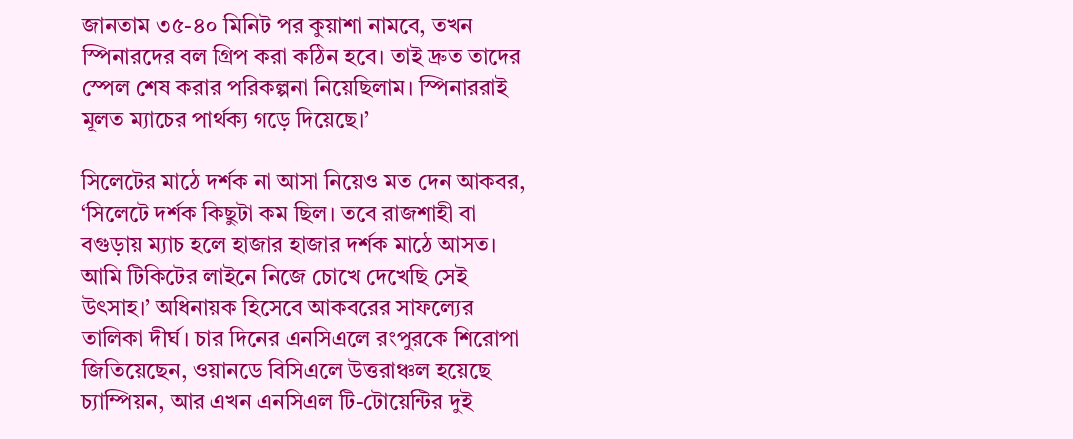জানতাম ৩৫-৪০ মিনিট পর কুয়াশা নামবে, তখন স্পিনারদের বল গ্রিপ করা কঠিন হবে। তাই দ্রুত তাদের স্পেল শেষ করার পরিকল্পনা নিয়েছিলাম। স্পিনাররাই মূলত ম্যাচের পার্থক্য গড়ে দিয়েছে।’

সিলেটের মাঠে দর্শক না আসা নিয়েও মত দেন আকবর, ‘সিলেটে দর্শক কিছুটা কম ছিল। তবে রাজশাহী বা বগুড়ায় ম্যাচ হলে হাজার হাজার দর্শক মাঠে আসত। আমি টিকিটের লাইনে নিজে চোখে দেখেছি সেই উৎসাহ।’ অধিনায়ক হিসেবে আকবরের সাফল্যের তালিকা দীর্ঘ। চার দিনের এনসিএলে রংপুরকে শিরোপা জিতিয়েছেন, ওয়ানডে বিসিএলে উত্তরাঞ্চল হয়েছে চ্যাম্পিয়ন, আর এখন এনসিএল টি-টোয়েন্টির দুই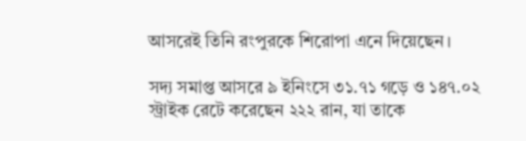আসরেই তিনি রংপুরকে শিরোপা এনে দিয়েছেন।

সদ্য সমাপ্ত আসরে ৯ ইনিংসে ৩১.৭১ গড়ে ও ১৪৭.০২ স্ট্রাইক রেটে করেছেন ২২২ রান, যা তাকে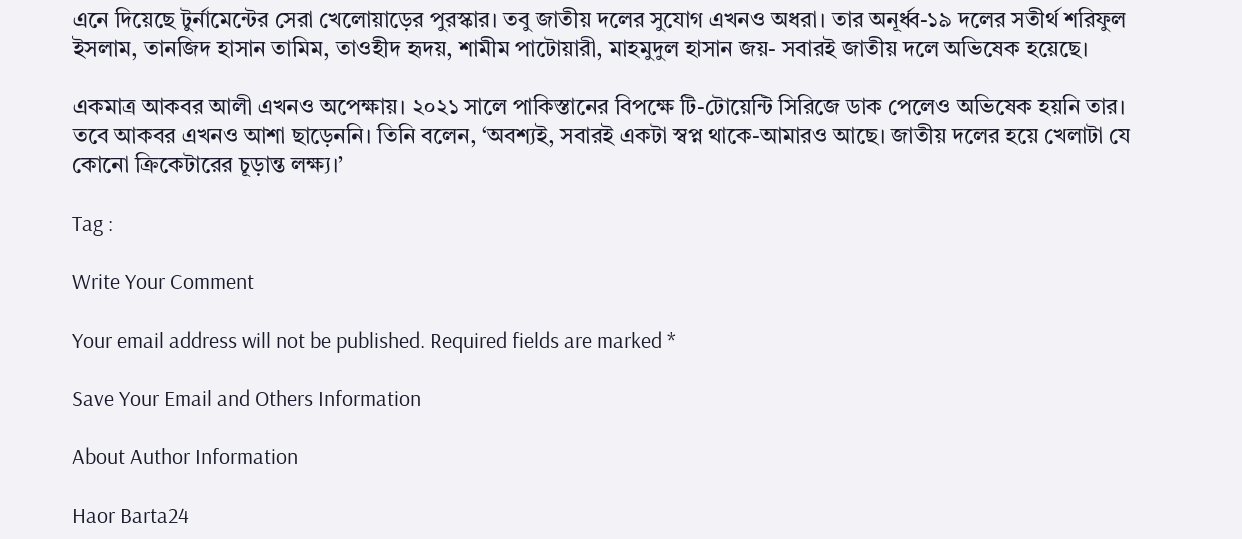এনে দিয়েছে টুর্নামেন্টের সেরা খেলোয়াড়ের পুরস্কার। তবু জাতীয় দলের সুযোগ এখনও অধরা। তার অনূর্ধ্ব-১৯ দলের সতীর্থ শরিফুল ইসলাম, তানজিদ হাসান তামিম, তাওহীদ হৃদয়, শামীম পাটোয়ারী, মাহমুদুল হাসান জয়- সবারই জাতীয় দলে অভিষেক হয়েছে।

একমাত্র আকবর আলী এখনও অপেক্ষায়। ২০২১ সালে পাকিস্তানের বিপক্ষে টি-টোয়েন্টি সিরিজে ডাক পেলেও অভিষেক হয়নি তার। তবে আকবর এখনও আশা ছাড়েননি। তিনি বলেন, ‘অবশ্যই, সবারই একটা স্বপ্ন থাকে-আমারও আছে। জাতীয় দলের হয়ে খেলাটা যে কোনো ক্রিকেটারের চূড়ান্ত লক্ষ্য।’

Tag :

Write Your Comment

Your email address will not be published. Required fields are marked *

Save Your Email and Others Information

About Author Information

Haor Barta24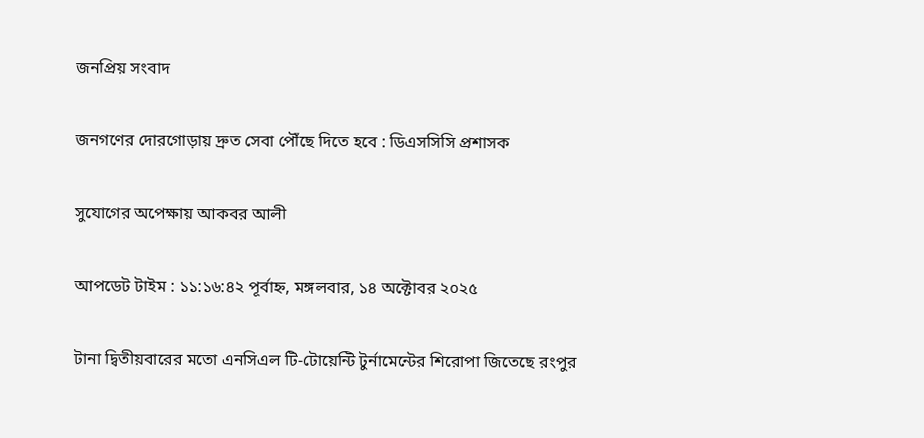জনপ্রিয় সংবাদ

জনগণের দোরগোড়ায় দ্রুত সেবা পৌঁছে দিতে হবে : ডিএসসিসি প্রশাসক

সুযোগের অপেক্ষায় আকবর আলী

আপডেট টাইম : ১১:১৬:৪২ পূর্বাহ্ন, মঙ্গলবার, ১৪ অক্টোবর ২০২৫

টানা দ্বিতীয়বারের মতো এনসিএল টি-টোয়েন্টি টুর্নামেন্টের শিরোপা জিতেছে রংপুর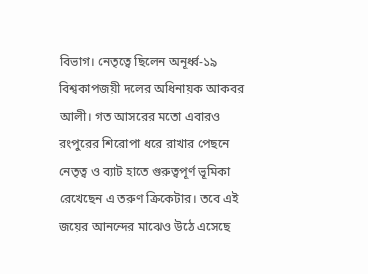বিভাগ। নেতৃত্বে ছিলেন অনূর্ধ্ব-১৯ বিশ্বকাপজয়ী দলের অধিনায়ক আকবর আলী। গত আসরের মতো এবারও রংপুরের শিরোপা ধরে রাখার পেছনে নেতৃত্ব ও ব্যাট হাতে গুরুত্বপূর্ণ ভূমিকা রেখেছেন এ তরুণ ক্রিকেটার। তবে এই জয়ের আনন্দের মাঝেও উঠে এসেছে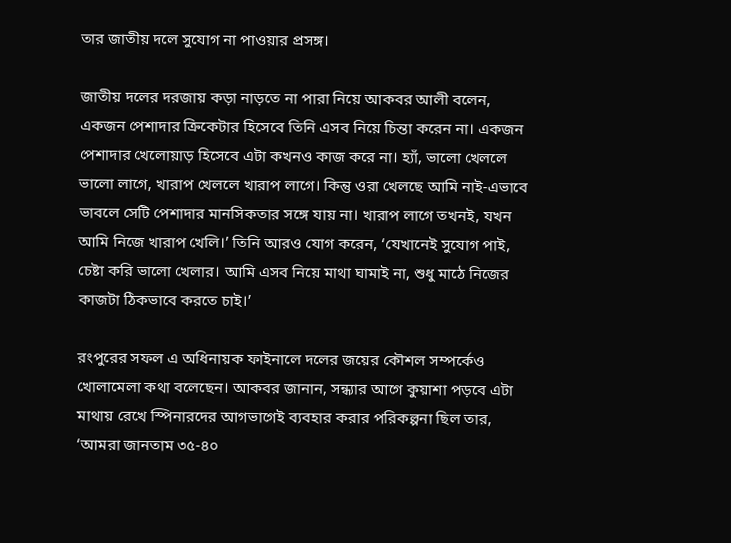তার জাতীয় দলে সুযোগ না পাওয়ার প্রসঙ্গ।

জাতীয় দলের দরজায় কড়া নাড়তে না পারা নিয়ে আকবর আলী বলেন, একজন পেশাদার ক্রিকেটার হিসেবে তিনি এসব নিয়ে চিন্তা করেন না। একজন পেশাদার খেলোয়াড় হিসেবে এটা কখনও কাজ করে না। হ্যাঁ, ভালো খেললে ভালো লাগে, খারাপ খেললে খারাপ লাগে। কিন্তু ওরা খেলছে আমি নাই-এভাবে ভাবলে সেটি পেশাদার মানসিকতার সঙ্গে যায় না। খারাপ লাগে তখনই, যখন আমি নিজে খারাপ খেলি।’ তিনি আরও যোগ করেন, ‘যেখানেই সুযোগ পাই, চেষ্টা করি ভালো খেলার। আমি এসব নিয়ে মাথা ঘামাই না, শুধু মাঠে নিজের কাজটা ঠিকভাবে করতে চাই।’

রংপুরের সফল এ অধিনায়ক ফাইনালে দলের জয়ের কৌশল সম্পর্কেও খোলামেলা কথা বলেছেন। আকবর জানান, সন্ধ্যার আগে কুয়াশা পড়বে এটা মাথায় রেখে স্পিনারদের আগভাগেই ব্যবহার করার পরিকল্পনা ছিল তার, ‘আমরা জানতাম ৩৫-৪০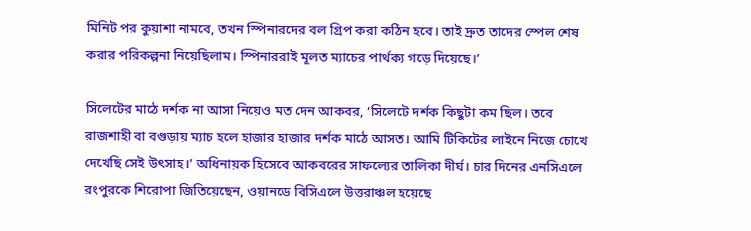মিনিট পর কুয়াশা নামবে, তখন স্পিনারদের বল গ্রিপ করা কঠিন হবে। তাই দ্রুত তাদের স্পেল শেষ করার পরিকল্পনা নিয়েছিলাম। স্পিনাররাই মূলত ম্যাচের পার্থক্য গড়ে দিয়েছে।’

সিলেটের মাঠে দর্শক না আসা নিয়েও মত দেন আকবর, ‘সিলেটে দর্শক কিছুটা কম ছিল। তবে রাজশাহী বা বগুড়ায় ম্যাচ হলে হাজার হাজার দর্শক মাঠে আসত। আমি টিকিটের লাইনে নিজে চোখে দেখেছি সেই উৎসাহ।’ অধিনায়ক হিসেবে আকবরের সাফল্যের তালিকা দীর্ঘ। চার দিনের এনসিএলে রংপুরকে শিরোপা জিতিয়েছেন, ওয়ানডে বিসিএলে উত্তরাঞ্চল হয়েছে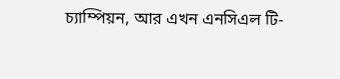চ্যাম্পিয়ন, আর এখন এনসিএল টি-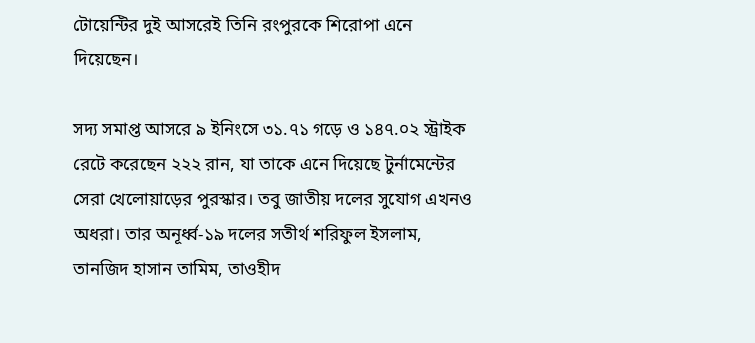টোয়েন্টির দুই আসরেই তিনি রংপুরকে শিরোপা এনে দিয়েছেন।

সদ্য সমাপ্ত আসরে ৯ ইনিংসে ৩১.৭১ গড়ে ও ১৪৭.০২ স্ট্রাইক রেটে করেছেন ২২২ রান, যা তাকে এনে দিয়েছে টুর্নামেন্টের সেরা খেলোয়াড়ের পুরস্কার। তবু জাতীয় দলের সুযোগ এখনও অধরা। তার অনূর্ধ্ব-১৯ দলের সতীর্থ শরিফুল ইসলাম, তানজিদ হাসান তামিম, তাওহীদ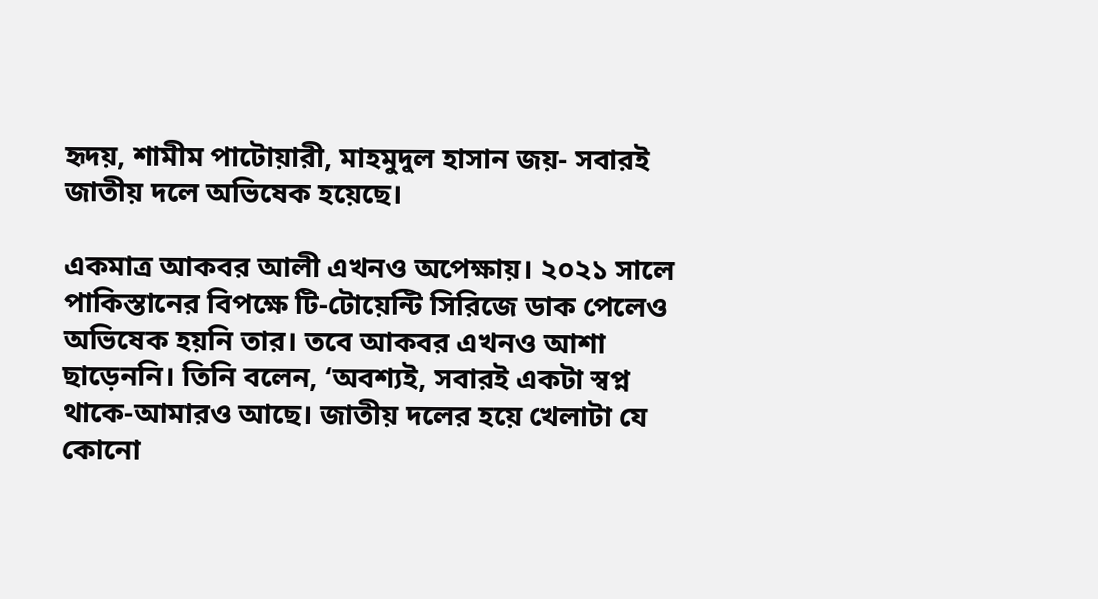হৃদয়, শামীম পাটোয়ারী, মাহমুদুল হাসান জয়- সবারই জাতীয় দলে অভিষেক হয়েছে।

একমাত্র আকবর আলী এখনও অপেক্ষায়। ২০২১ সালে পাকিস্তানের বিপক্ষে টি-টোয়েন্টি সিরিজে ডাক পেলেও অভিষেক হয়নি তার। তবে আকবর এখনও আশা ছাড়েননি। তিনি বলেন, ‘অবশ্যই, সবারই একটা স্বপ্ন থাকে-আমারও আছে। জাতীয় দলের হয়ে খেলাটা যে কোনো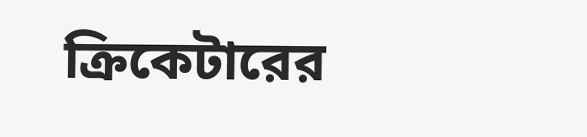ক্রিকেটারের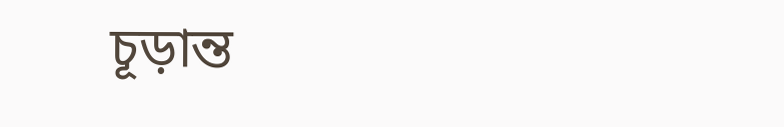চূড়ান্ত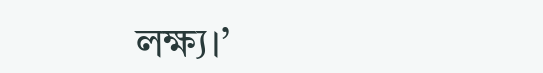লক্ষ্য।’